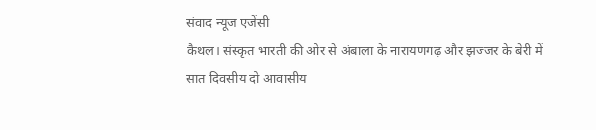संवाद न्यूज एजेंसी
कैथल। संस्कृत भारती की ओर से अंबाला के नारायणगढ़ और झज्जर के बेरी में सात दिवसीय दो आवासीय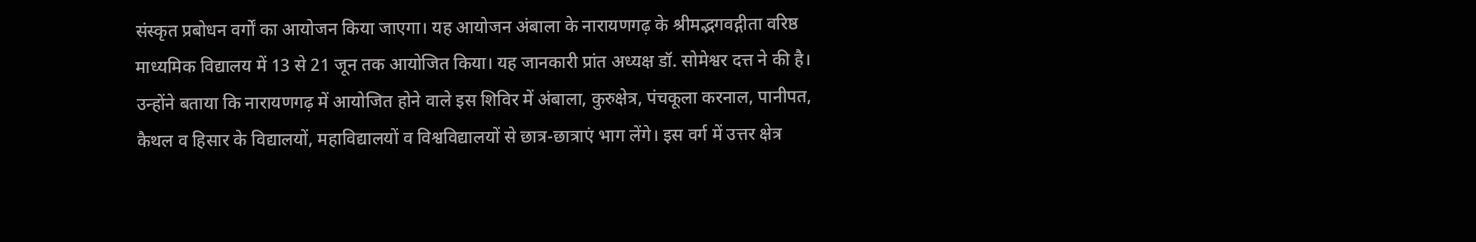संस्कृत प्रबोधन वर्गों का आयोजन किया जाएगा। यह आयोजन अंबाला के नारायणगढ़ के श्रीमद्भगवद्गीता वरिष्ठ माध्यमिक विद्यालय में 13 से 21 जून तक आयोजित किया। यह जानकारी प्रांत अध्यक्ष डॉ. सोमेश्वर दत्त ने की है।
उन्होंने बताया कि नारायणगढ़ में आयोजित होने वाले इस शिविर में अंबाला, कुरुक्षेत्र, पंचकूला करनाल, पानीपत, कैथल व हिसार के विद्यालयों, महाविद्यालयों व विश्वविद्यालयों से छात्र-छात्राएं भाग लेंगे। इस वर्ग में उत्तर क्षेत्र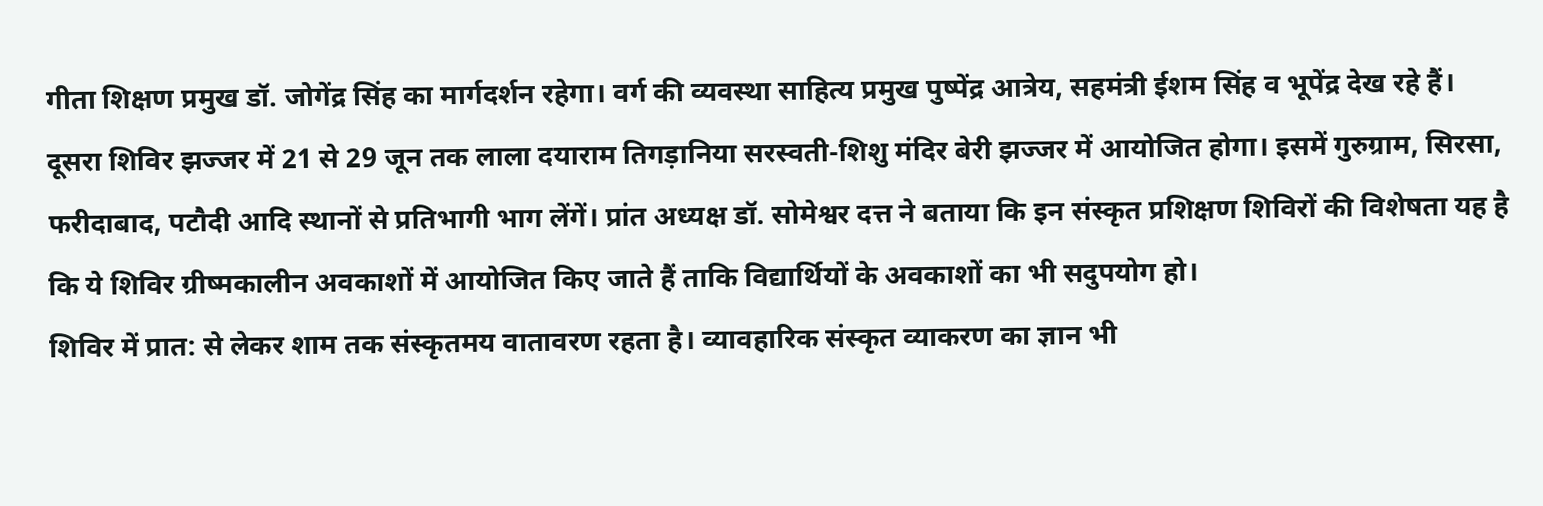गीता शिक्षण प्रमुख डॉ. जोगेंद्र सिंह का मार्गदर्शन रहेगा। वर्ग की व्यवस्था साहित्य प्रमुख पुष्पेंद्र आत्रेय, सहमंत्री ईशम सिंह व भूपेंद्र देख रहे हैं।
दूसरा शिविर झज्जर में 21 से 29 जून तक लाला दयाराम तिगड़ानिया सरस्वती-शिशु मंदिर बेरी झज्जर में आयोजित होगा। इसमें गुरुग्राम, सिरसा, फरीदाबाद, पटौदी आदि स्थानों से प्रतिभागी भाग लेंगें। प्रांत अध्यक्ष डॉ. सोमेश्वर दत्त ने बताया कि इन संस्कृत प्रशिक्षण शिविरों की विशेषता यह है कि ये शिविर ग्रीष्मकालीन अवकाशों में आयोजित किए जाते हैं ताकि विद्यार्थियों के अवकाशों का भी सदुपयोग हो।
शिविर में प्रात: से लेकर शाम तक संस्कृतमय वातावरण रहता है। व्यावहारिक संस्कृत व्याकरण का ज्ञान भी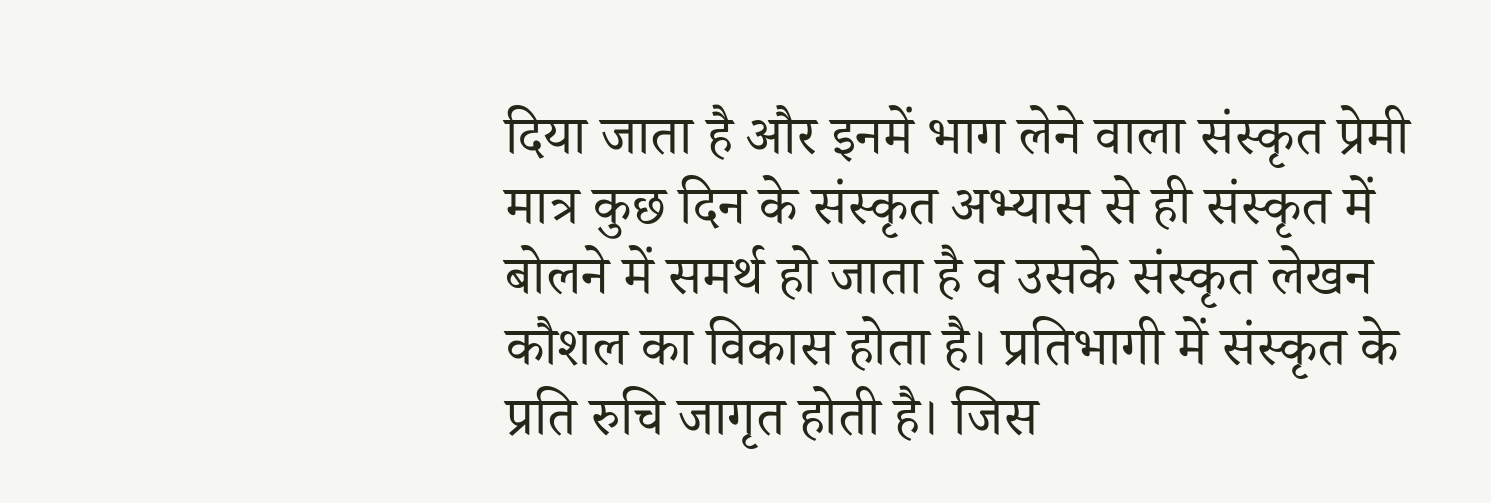दिया जाता है और इनमें भाग लेने वाला संस्कृत प्रेमी मात्र कुछ दिन के संस्कृत अभ्यास से ही संस्कृत में बोलने में समर्थ हो जाता है व उसके संस्कृत लेखन कौशल का विकास होता है। प्रतिभागी में संस्कृत के प्रति रुचि जागृत होती है। जिस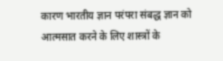कारण भारतीय ज्ञान परंपरा संबद्ध ज्ञान को आत्मसात करने के लिए शास्त्रों के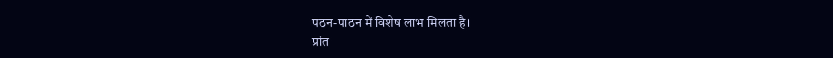पठन-पाठन में विशेष लाभ मिलता है।
प्रांत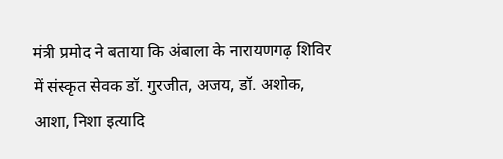मंत्री प्रमोद ने बताया कि अंबाला के नारायणगढ़ शिविर में संस्कृत सेवक डॉ. गुरजीत, अजय, डॉ. अशोक, आशा, निशा इत्यादि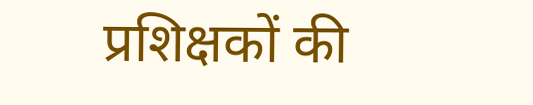प्रशिक्षकों की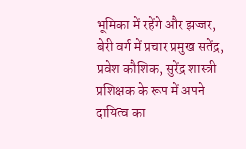भूमिका में रहेंगे और झज्जर, बेरी वर्ग में प्रचार प्रमुख सतेंद्र, प्रवेश कौशिक, सुरेंद्र शास्त्री प्रशिक्षक के रूप में अपने दायित्व का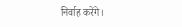निर्वाह करेंगे।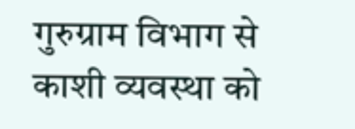गुरुग्राम विभाग से काशी व्यवस्था को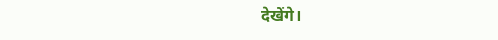देखेंगे।